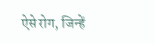ऐसे रोग, जिन्हें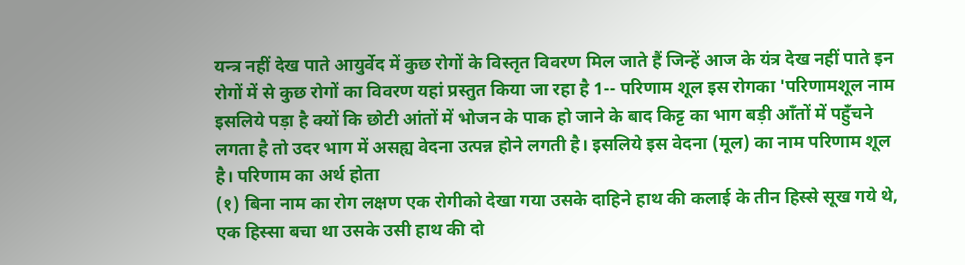यन्त्र नहीं देख पाते आयुर्वेद में कुछ रोगों के विस्तृत विवरण मिल जाते हैं जिन्हें आज के यंत्र देख नहीं पाते इन रोगों में से कुछ रोगों का विवरण यहां प्रस्तुत किया जा रहा है 1-- परिणाम शूल इस रोगका 'परिणामशूल नाम इसलिये पड़ा है क्यों कि छोटी आंतों में भोजन के पाक हो जाने के बाद किट्ट का भाग बड़ी आँतों में पहुँचने लगता है तो उदर भाग में असह्य वेदना उत्पन्न होने लगती है। इसलिये इस वेदना (मूल) का नाम परिणाम शूल है। परिणाम का अर्थ होता
(१) बिना नाम का रोग लक्षण एक रोगीको देखा गया उसके दाहिने हाथ की कलाई के तीन हिस्से सूख गये थे, एक हिस्सा बचा था उसके उसी हाथ की दो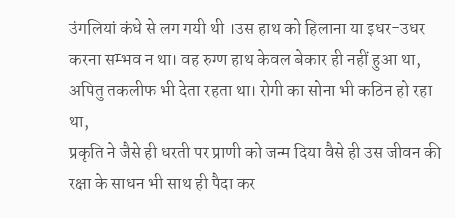उंगलियां कंधे से लग गयी थी ।उस हाथ को हिलाना या इधर-उधर करना सम्भव न था। वह रुग्ण हाथ केवल बेकार ही नहीं हुआ था, अपितु तकलीफ भी देता रहता था। रोगी का सोना भी कठिन हो रहा था,
प्रकृति ने जैसे ही धरती पर प्राणी को जन्म दिया वैसे ही उस जीवन की रक्षा के साधन भी साथ ही पैदा कर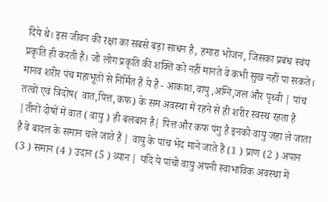दिये थे। इस जीवन की रक्षा का सबसे बड़ा साधन है, हमारा भोजन, जिसका प्रबंध स्वंय प्रकृति ही करती है। जो लोग प्रकृति की शक्ति को नहीं मानते वे कभी सुख नहीं पा सकते।
मानव शरीर पंच महाभूतों से निर्मित हैं ये है - आकाश,वायु,अग्नि,जल और पृथ्वी | पांच तत्वों एवं त्रिदोष( वात,पित्त,कफ) के सम अवस्था में रहने से ही शरीर स्वस्थ रहता है |तीनों दोषों में वात ( वायु ) ही बलबान है| पित्त और कफ पंगु है इनको वायु जहा ले जाता है वे बादल के समान चले जाते हैं | वायु के पांच भेद माने जाते हैं (1 ) प्राण (2 ) अपान (3 ) समान (4 ) उदान (5 ) व्यान | यदि ये पांचो वायु अपनी स्वाभाविक अवस्था में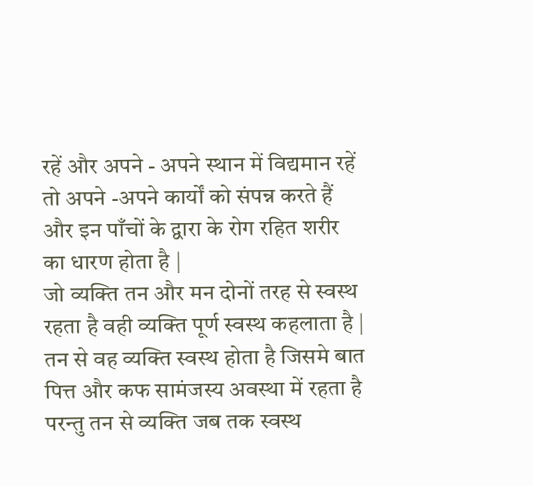रहें और अपने - अपने स्थान में विद्यमान रहें तो अपने -अपने कार्यों को संपन्न करते हैं और इन पाँचों के द्वारा के रोग रहित शरीर का धारण होता है |
जो व्यक्ति तन और मन दोनों तरह से स्वस्थ रहता है वही व्यक्ति पूर्ण स्वस्थ कहलाता है | तन से वह व्यक्ति स्वस्थ होता है जिसमे बात पित्त और कफ सामंजस्य अवस्था में रहता है परन्तु तन से व्यक्ति जब तक स्वस्थ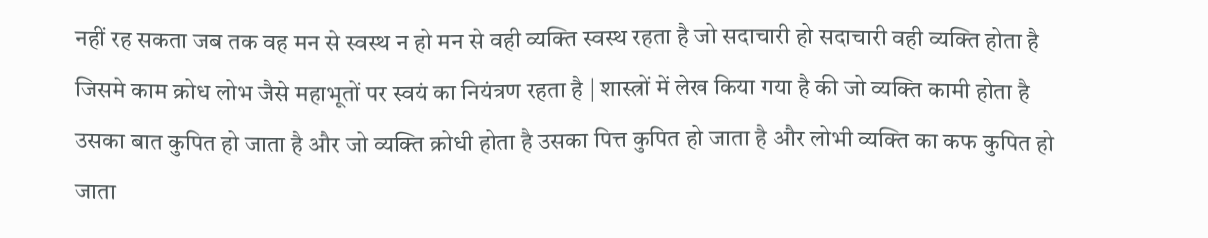नहीं रह सकता जब तक वह मन से स्वस्थ न हो मन से वही व्यक्ति स्वस्थ रहता है जो सदाचारी हो सदाचारी वही व्यक्ति होता है जिसमे काम क्रोध लोभ जैसे महाभूतों पर स्वयं का नियंत्रण रहता है | शास्त्रों में लेख किया गया है की जो व्यक्ति कामी होता है उसका बात कुपित हो जाता है और जो व्यक्ति क्रोधी होता है उसका पित्त कुपित हो जाता है और लोभी व्यक्ति का कफ कुपित हो जाता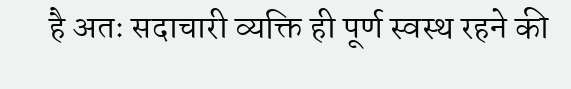है अतः सदाचारी व्यक्ति ही पूर्ण स्वस्थ रहने की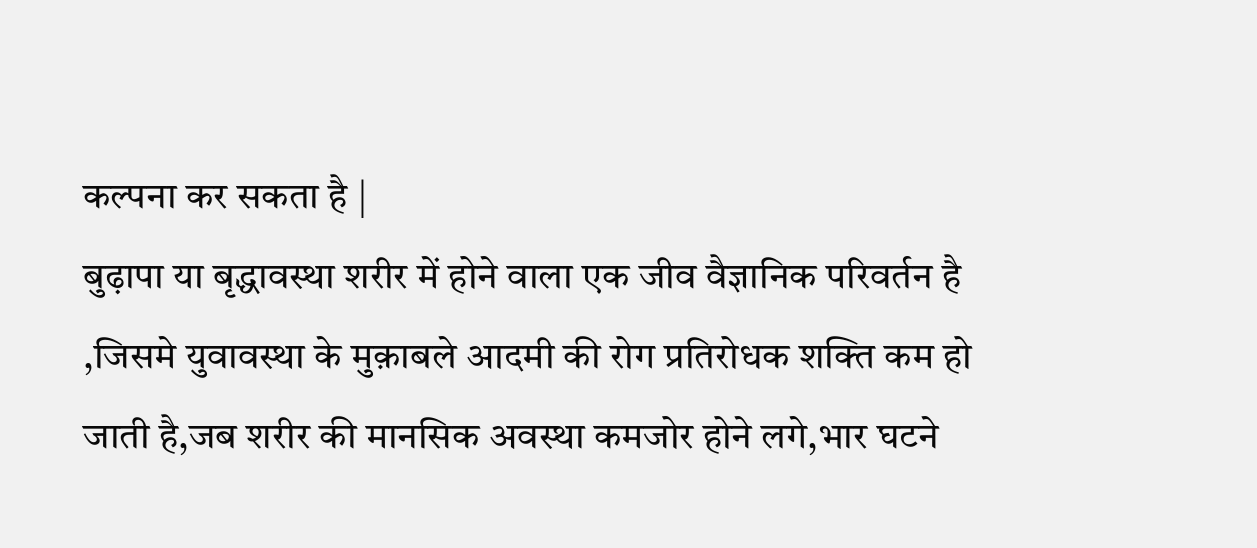कल्पना कर सकता है |
बुढ़ापा या बृद्धावस्था शरीर में होने वाला एक जीव वैज्ञानिक परिवर्तन है ,जिसमे युवावस्था के मुक़ाबले आदमी की रोग प्रतिरोधक शक्ति कम हो जाती है,जब शरीर की मानसिक अवस्था कमजोर होने लगे,भार घटने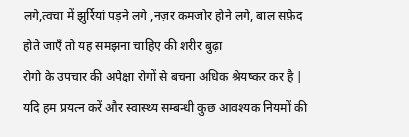लगे,त्वचा में झुर्रियां पड़ने लगे ,नज़र कमजोर होने लगे, बाल सफ़ेद होते जाएँ तो यह समझना चाहिए की शरीर बुढ़ा
रोगो के उपचार की अपेक्षा रोगों से बचना अधिक श्रेयष्कर कर है | यदि हम प्रयत्न करें और स्वास्थ्य सम्बन्धी कुछ आवश्यक नियमों की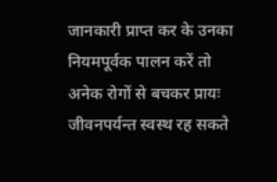जानकारी प्राप्त कर के उनका नियमपूर्वक पालन करें तो अनेक रोगों से बचकर प्रायः जीवनपर्यन्त स्वस्थ रह सकते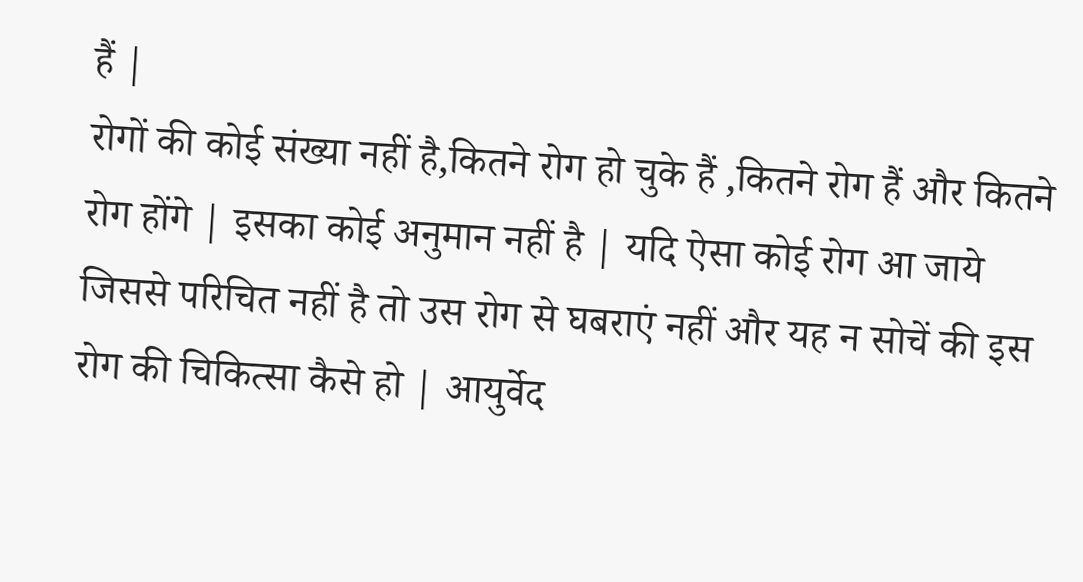हैं |
रोगों की कोई संख्या नहीं है,कितने रोग हो चुके हैं ,कितने रोग हैं और कितने रोग होंगे | इसका कोई अनुमान नहीं है | यदि ऐसा कोई रोग आ जाये जिससे परिचित नहीं है तो उस रोग से घबराएं नहीं और यह न सोचें की इस रोग की चिकित्सा कैसे हो | आयुर्वेद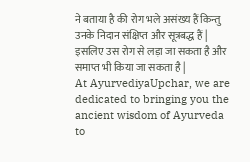ने बताया है की रोग भले असंख्य हैं किन्तु उनके निदान संक्षिप्त और सूत्रबद्ध हैं | इसलिए उस रोग से लड़ा जा सकता है और समाप्त भी किया जा सकता है |
At AyurvediyaUpchar, we are dedicated to bringing you the ancient wisdom of Ayurveda to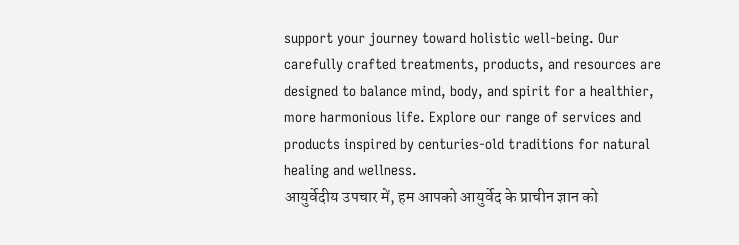support your journey toward holistic well-being. Our carefully crafted treatments, products, and resources are designed to balance mind, body, and spirit for a healthier, more harmonious life. Explore our range of services and products inspired by centuries-old traditions for natural healing and wellness.
आयुर्वेदीय उपचार में, हम आपको आयुर्वेद के प्राचीन ज्ञान को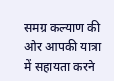समग्र कल्याण की ओर आपकी यात्रा में सहायता करने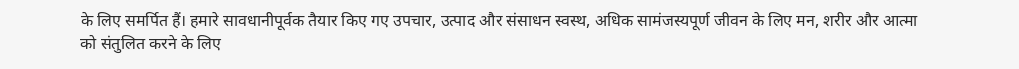के लिए समर्पित हैं। हमारे सावधानीपूर्वक तैयार किए गए उपचार, उत्पाद और संसाधन स्वस्थ, अधिक सामंजस्यपूर्ण जीवन के लिए मन, शरीर और आत्मा को संतुलित करने के लिए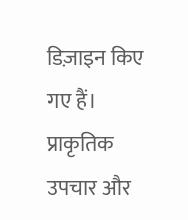डिज़ाइन किए गए हैं। प्राकृतिक उपचार और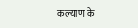कल्याण के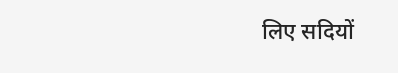लिए सदियों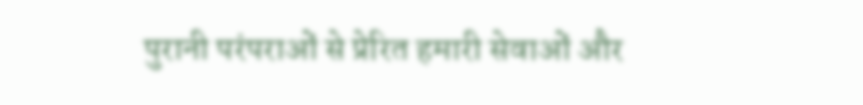पुरानी परंपराओं से प्रेरित हमारी सेवाओं और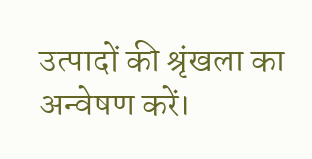उत्पादों की श्रृंखला का अन्वेषण करें।